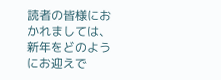読者の皆様におかれましては、新年をどのようにお迎えで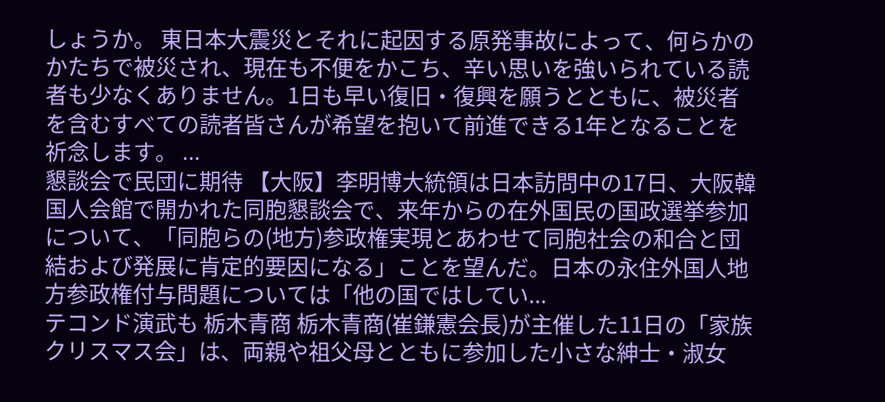しょうか。 東日本大震災とそれに起因する原発事故によって、何らかのかたちで被災され、現在も不便をかこち、辛い思いを強いられている読者も少なくありません。1日も早い復旧・復興を願うとともに、被災者を含むすべての読者皆さんが希望を抱いて前進できる1年となることを祈念します。 ...
懇談会で民団に期待 【大阪】李明博大統領は日本訪問中の17日、大阪韓国人会館で開かれた同胞懇談会で、来年からの在外国民の国政選挙参加について、「同胞らの(地方)参政権実現とあわせて同胞社会の和合と団結および発展に肯定的要因になる」ことを望んだ。日本の永住外国人地方参政権付与問題については「他の国ではしてい...
テコンド演武も 栃木青商 栃木青商(崔鎌憲会長)が主催した11日の「家族クリスマス会」は、両親や祖父母とともに参加した小さな紳士・淑女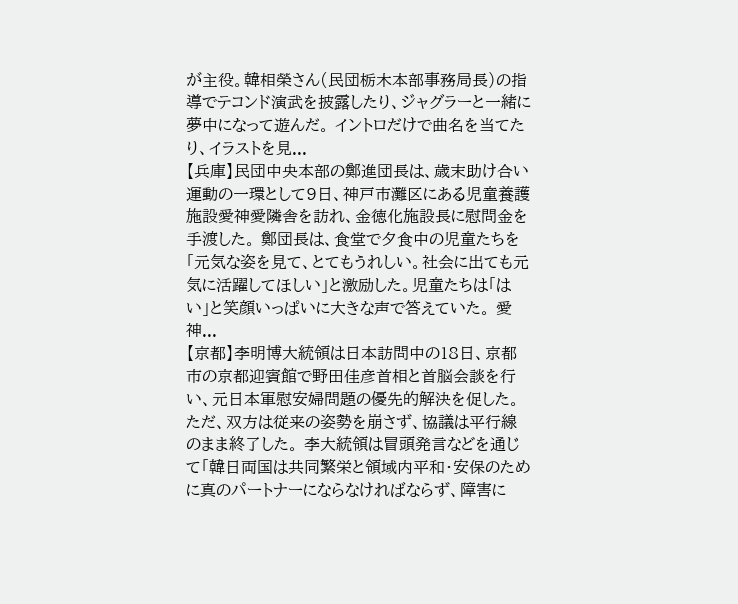が主役。韓相榮さん(民団栃木本部事務局長)の指導でテコンド演武を披露したり、ジャグラーと一緒に夢中になって遊んだ。 イントロだけで曲名を当てたり、イラストを見...
【兵庫】民団中央本部の鄭進団長は、歳末助け合い運動の一環として9日、神戸市灘区にある児童養護施設愛神愛隣舎を訪れ、金徳化施設長に慰問金を手渡した。 鄭団長は、食堂で夕食中の児童たちを「元気な姿を見て、とてもうれしい。社会に出ても元気に活躍してほしい」と激励した。児童たちは「はい」と笑顔いっぱいに大きな声で答えていた。 愛神...
【京都】李明博大統領は日本訪問中の18日、京都市の京都迎賓館で野田佳彦首相と首脳会談を行い、元日本軍慰安婦問題の優先的解決を促した。ただ、双方は従来の姿勢を崩さず、協議は平行線のまま終了した。 李大統領は冒頭発言などを通じて「韓日両国は共同繁栄と領域内平和・安保のために真のパートナーにならなければならず、障害に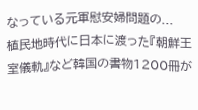なっている元軍慰安婦問題の...
植民地時代に日本に渡った『朝鮮王室儀軌』など韓国の書物1200冊が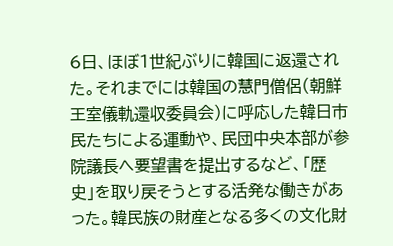6日、ほぼ1世紀ぶりに韓国に返還された。それまでには韓国の慧門僧侶(朝鮮王室儀軌還収委員会)に呼応した韓日市民たちによる運動や、民団中央本部が参院議長へ要望書を提出するなど、「歴史」を取り戻そうとする活発な働きがあった。韓民族の財産となる多くの文化財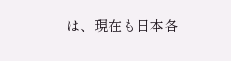は、現在も日本各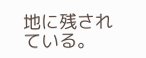地に残されている。